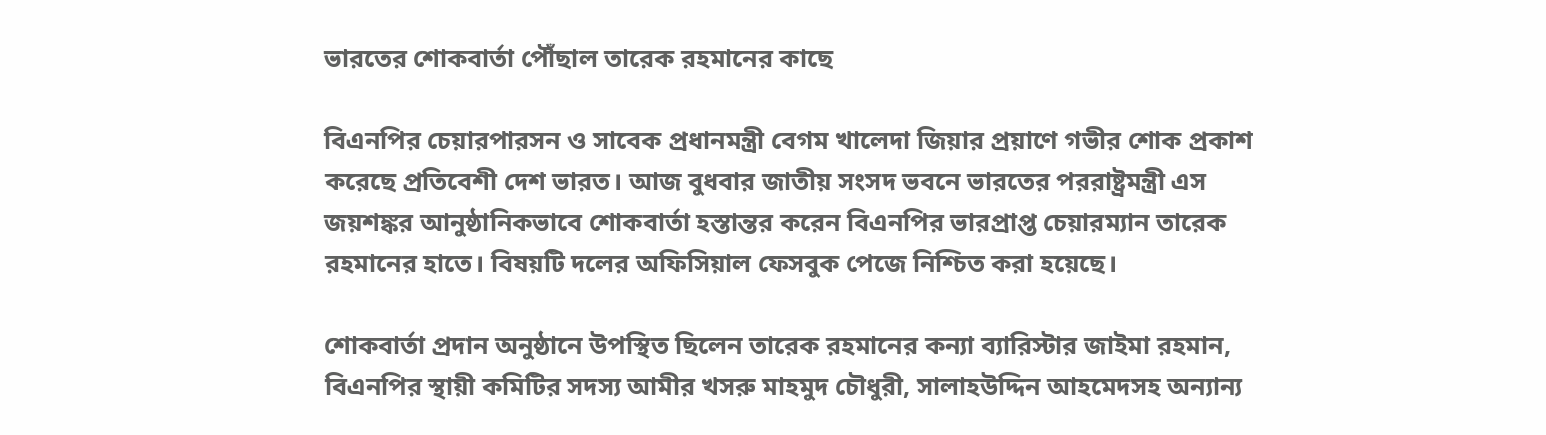ভারতের শোকবার্তা পৌঁছাল তারেক রহমানের কাছে

বিএনপির চেয়ারপারসন ও সাবেক প্রধানমন্ত্রী বেগম খালেদা জিয়ার প্রয়াণে গভীর শোক প্রকাশ করেছে প্রতিবেশী দেশ ভারত। আজ বুধবার জাতীয় সংসদ ভবনে ভারতের পররাষ্ট্রমন্ত্রী এস জয়শঙ্কর আনুষ্ঠানিকভাবে শোকবার্তা হস্তান্তর করেন বিএনপির ভারপ্রাপ্ত চেয়ারম্যান তারেক রহমানের হাতে। বিষয়টি দলের অফিসিয়াল ফেসবুক পেজে নিশ্চিত করা হয়েছে।

শোকবার্তা প্রদান অনুষ্ঠানে উপস্থিত ছিলেন তারেক রহমানের কন্যা ব্যারিস্টার জাইমা রহমান, বিএনপির স্থায়ী কমিটির সদস্য আমীর খসরু মাহমুদ চৌধুরী, সালাহউদ্দিন আহমেদসহ অন্যান্য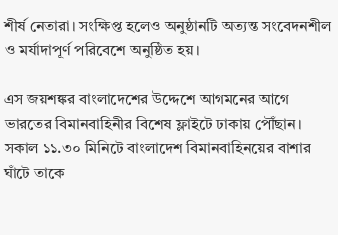শীর্ষ নেতারা। সংক্ষিপ্ত হলেও অনুষ্ঠানটি অত্যন্ত সংবেদনশীল ও মর্যাদাপূর্ণ পরিবেশে অনুষ্ঠিত হয়।

এস জয়শঙ্কর বাংলাদেশের উদ্দেশে আগমনের আগে ভারতের বিমানবাহিনীর বিশেষ ফ্লাইটে ঢাকায় পৌঁছান। সকাল ১১.৩০ মিনিটে বাংলাদেশ বিমানবাহিনয়ের বাশার ঘাঁটে তাকে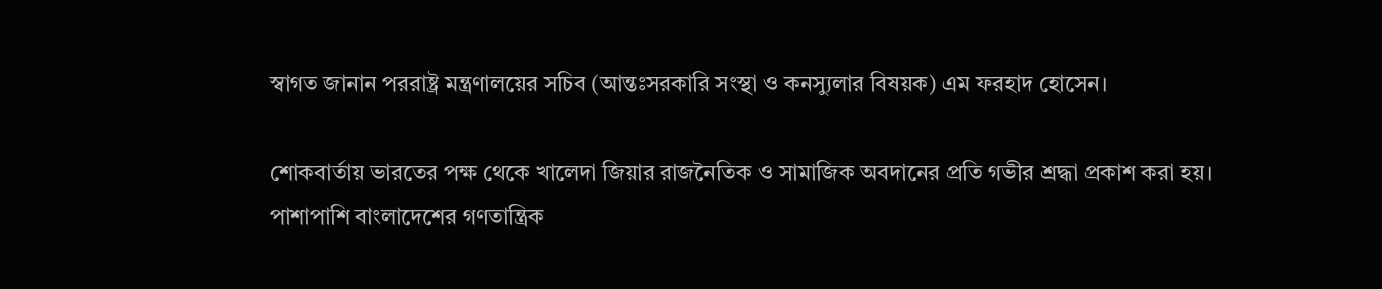স্বাগত জানান পররাষ্ট্র মন্ত্রণালয়ের সচিব (আন্তঃসরকারি সংস্থা ও কনস্যুলার বিষয়ক) এম ফরহাদ হোসেন।

শোকবার্তায় ভারতের পক্ষ থেকে খালেদা জিয়ার রাজনৈতিক ও সামাজিক অবদানের প্রতি গভীর শ্রদ্ধা প্রকাশ করা হয়। পাশাপাশি বাংলাদেশের গণতান্ত্রিক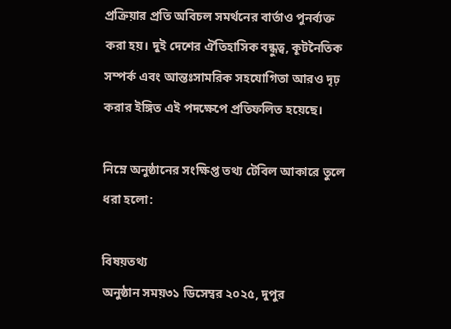প্রক্রিয়ার প্রতি অবিচল সমর্থনের বার্তাও পুনর্ব্যক্ত করা হয়। দুই দেশের ঐতিহাসিক বন্ধুত্ব, কূটনৈতিক সম্পর্ক এবং আন্তঃসামরিক সহযোগিতা আরও দৃঢ় করার ইঙ্গিত এই পদক্ষেপে প্রতিফলিত হয়েছে।

নিম্নে অনুষ্ঠানের সংক্ষিপ্ত তথ্য টেবিল আকারে তুলে ধরা হলো:

বিষয়তথ্য
অনুষ্ঠান সময়৩১ ডিসেম্বর ২০২৫, দুপুর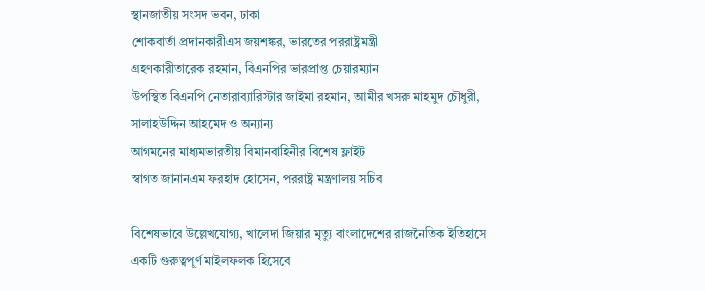স্থানজাতীয় সংসদ ভবন, ঢাকা
শোকবার্তা প্রদানকারীএস জয়শঙ্কর, ভারতের পররাষ্ট্রমন্ত্রী
গ্রহণকারীতারেক রহমান, বিএনপির ভারপ্রাপ্ত চেয়ারম্যান
উপস্থিত বিএনপি নেতারাব্যারিস্টার জাইমা রহমান, আমীর খসরু মাহমুদ চৌধুরী, সালাহউদ্দিন আহমেদ ও অন্যান্য
আগমনের মাধ্যমভারতীয় বিমানবাহিনীর বিশেষ ফ্লাইট
স্বাগত জানানএম ফরহাদ হোসেন, পররাষ্ট্র মন্ত্রণালয় সচিব

বিশেষভাবে উল্লেখযোগ্য, খালেদা জিয়ার মৃত্যু বাংলাদেশের রাজনৈতিক ইতিহাসে একটি গুরুত্বপূর্ণ মাইলফলক হিসেবে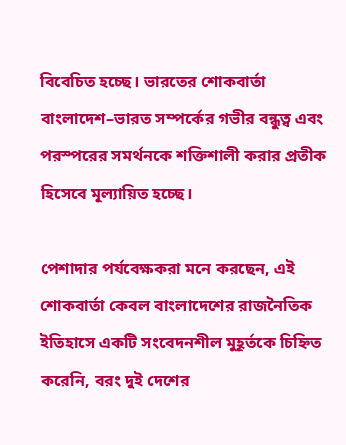বিবেচিত হচ্ছে। ভারতের শোকবার্তা বাংলাদেশ–ভারত সম্পর্কের গভীর বন্ধুত্ব এবং পরস্পরের সমর্থনকে শক্তিশালী করার প্রতীক হিসেবে মূল্যায়িত হচ্ছে।

পেশাদার পর্যবেক্ষকরা মনে করছেন, এই শোকবার্তা কেবল বাংলাদেশের রাজনৈতিক ইতিহাসে একটি সংবেদনশীল মুহূর্তকে চিহ্নিত করেনি, বরং দুই দেশের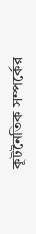কূটনৈতিক সম্পর্কের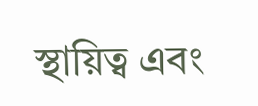স্থায়িত্ব এবং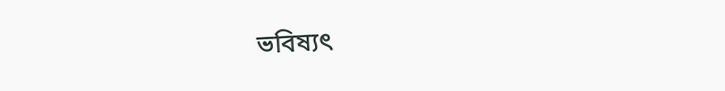ভবিষ্যৎ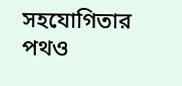সহযোগিতার পথও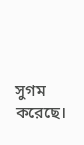সুগম করেছে।